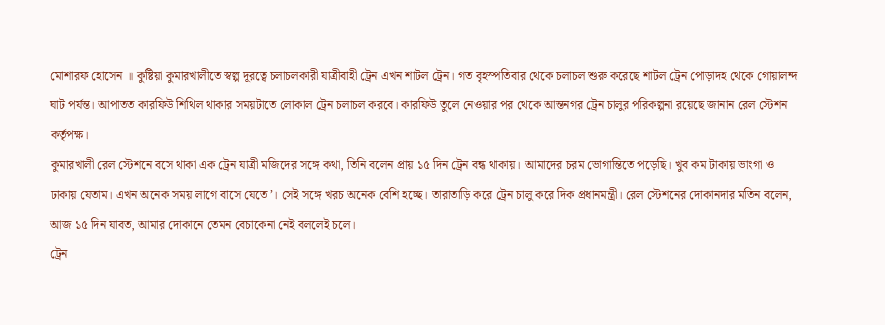মোশারফ হোসেন ॥ কুষ্টিয়া কুমারখালীতে স্বল্প দূরত্বে চলাচলকারী যাত্রীবাহী ট্রেন এখন শাটল ট্রেন। গত বৃহস্পতিবার থেকে চলাচল শুরু করেছে শাটল ট্রেন পোড়াদহ থেকে গোয়ালন্দ ঘাট পর্যন্ত। আপাতত কারফিউ শিথিল থাকার সময়টাতে লোকাল ট্রেন চলাচল করবে। কারফিউ তুলে নেওয়ার পর থেকে আন্তনগর ট্রেন চালুর পরিকল্পনা রয়েছে জানান রেল স্টেশন কর্তৃপক্ষ।
কুমারখালী রেল স্টেশনে বসে থাকা এক ট্রেন যাত্রী মজিদের সঙ্গে কথা, তিনি বলেন প্রায় ১৫ দিন ট্রেন বন্ধ থাকায়। আমাদের চরম ভোগান্তিতে পড়েছি। খুব কম টাকায় ভাংগা ও ঢাকায় যেতাম। এখন অনেক সময় লাগে বাসে যেতে’। সেই সঙ্গে খরচ অনেক বেশি হচ্ছে। তারাতাড়ি করে ট্রেন চালু করে দিক প্রধানমন্ত্রী। রেল স্টেশনের দোকানদার মতিন বলেন, আজ ১৫ দিন যাবত, আমার দোকানে তেমন বেচাকেনা নেই বললেই চলে।
ট্রেন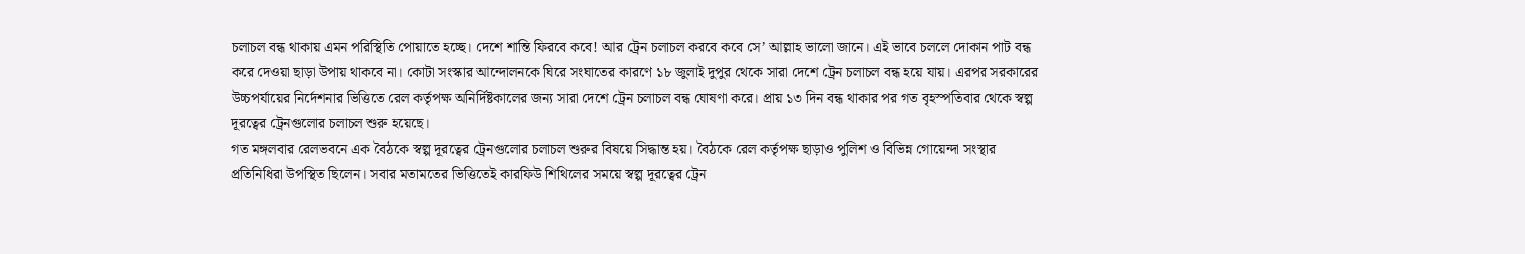চলাচল বন্ধ থাকায় এমন পরিস্থিতি পোয়াতে হচ্ছে। দেশে শান্তি ফিরবে কবে! আর ট্রেন চলাচল করবে কবে সে’ আল্লাহ ভালো জানে। এই ভাবে চললে দোকান পাট বন্ধ করে দেওয়া ছাড়া উপায় থাকবে না। কোটা সংস্কার আন্দোলনকে ঘিরে সংঘাতের কারণে ১৮ জুলাই দুপুর থেকে সারা দেশে ট্রেন চলাচল বন্ধ হয়ে যায়। এরপর সরকারের উচ্চপর্যায়ের নির্দেশনার ভিত্তিতে রেল কর্তৃপক্ষ অনির্দিষ্টকালের জন্য সারা দেশে ট্রেন চলাচল বন্ধ ঘোষণা করে। প্রায় ১৩ দিন বন্ধ থাকার পর গত বৃহস্পতিবার থেকে স্বল্প দূরত্বের ট্রেনগুলোর চলাচল শুরু হয়েছে।
গত মঙ্গলবার রেলভবনে এক বৈঠকে স্বল্প দূরত্বের ট্রেনগুলোর চলাচল শুরুর বিষয়ে সিদ্ধান্ত হয়। বৈঠকে রেল কর্তৃপক্ষ ছাড়াও পুলিশ ও বিভিন্ন গোয়েন্দা সংস্থার প্রতিনিধিরা উপস্থিত ছিলেন। সবার মতামতের ভিত্তিতেই কারফিউ শিথিলের সময়ে স্বল্প দূরত্বের ট্রেন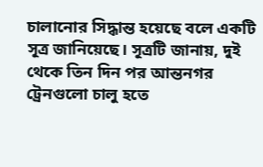চালানোর সিদ্ধান্ত হয়েছে বলে একটি সূত্র জানিয়েছে। সূত্রটি জানায়, দুই থেকে তিন দিন পর আন্তনগর ট্রেনগুলো চালু হতে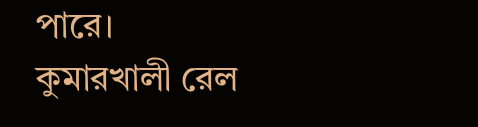পারে।
কুমারখালী রেল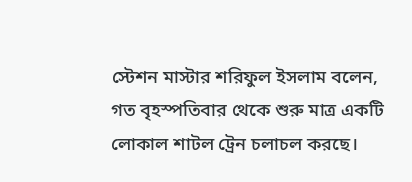স্টেশন মাস্টার শরিফুল ইসলাম বলেন, গত বৃহস্পতিবার থেকে শুরু মাত্র একটি লোকাল শাটল ট্রেন চলাচল করছে।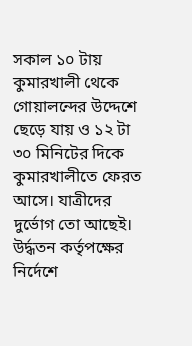সকাল ১০ টায় কুমারখালী থেকে গোয়ালন্দের উদ্দেশে ছেড়ে যায় ও ১২ টা ৩০ মিনিটের দিকে কুমারখালীতে ফেরত আসে। যাত্রীদের দুর্ভোগ তো আছেই। উর্দ্ধতন কর্তৃপক্ষের নির্দেশে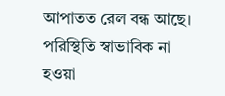আপাতত রেল বন্ধ আছে। পরিস্থিতি স্বাভাবিক না হওয়া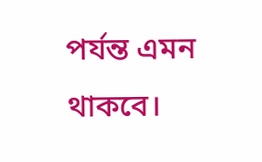পর্যন্ত এমন থাকবে।